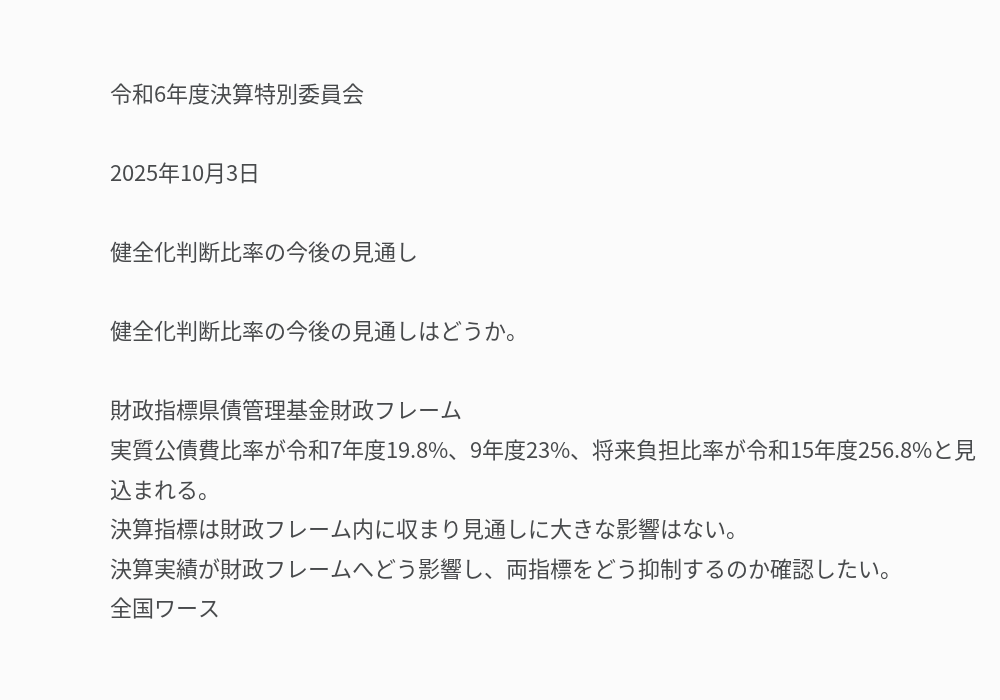令和6年度決算特別委員会

2025年10月3日

健全化判断比率の今後の見通し

健全化判断比率の今後の見通しはどうか。

財政指標県債管理基金財政フレーム
実質公債費比率が令和7年度19.8%、9年度23%、将来負担比率が令和15年度256.8%と見込まれる。
決算指標は財政フレーム内に収まり見通しに大きな影響はない。
決算実績が財政フレームへどう影響し、両指標をどう抑制するのか確認したい。
全国ワース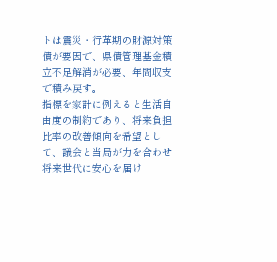トは震災・行革期の財源対策債が要因で、県債管理基金積立不足解消が必要、年間収支で積み戻す。
指標を家計に例えると生活自由度の制約であり、将来負担比率の改善傾向を希望として、議会と当局が力を合わせ将来世代に安心を届け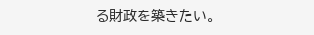る財政を築きたい。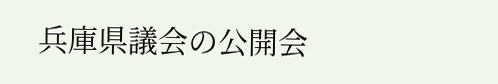兵庫県議会の公開会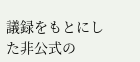議録をもとにした非公式の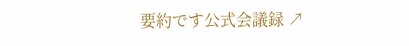要約です公式会議録 ↗